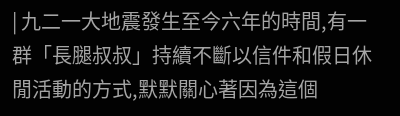| 九二一大地震發生至今六年的時間,有一群「長腿叔叔」持續不斷以信件和假日休閒活動的方式,默默關心著因為這個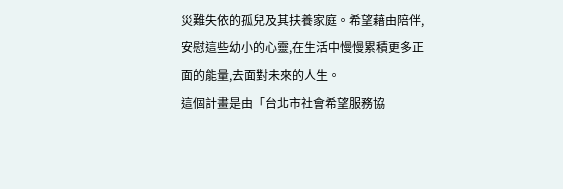災難失依的孤兒及其扶養家庭。希望藉由陪伴,安慰這些幼小的心靈,在生活中慢慢累積更多正面的能量,去面對未來的人生。
這個計畫是由「台北市社會希望服務協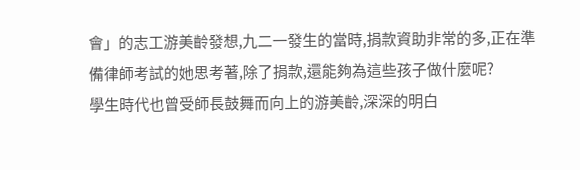會」的志工游美齡發想,九二一發生的當時,捐款資助非常的多,正在準備律師考試的她思考著,除了捐款,還能夠為這些孩子做什麼呢?
學生時代也曾受師長鼓舞而向上的游美齡,深深的明白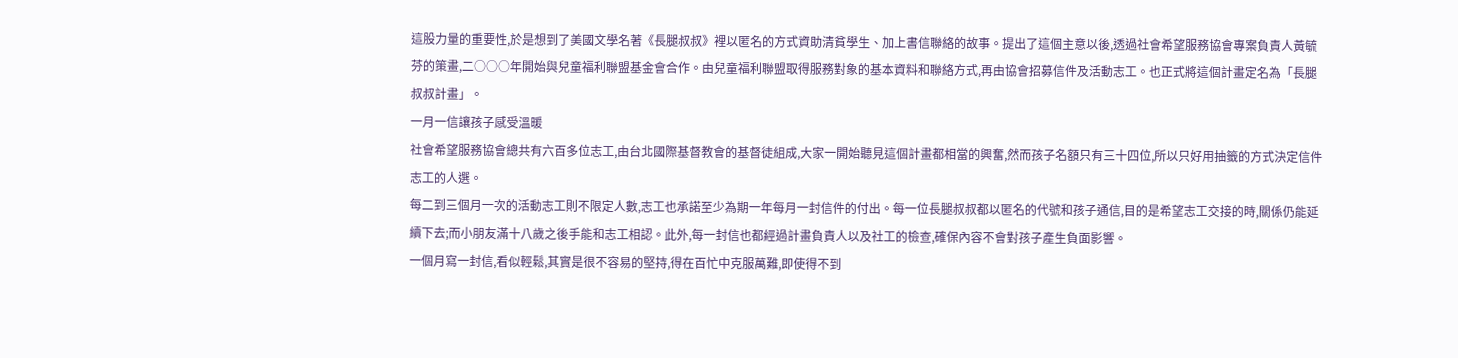這股力量的重要性,於是想到了美國文學名著《長腿叔叔》裡以匿名的方式資助清貧學生、加上書信聯絡的故事。提出了這個主意以後,透過社會希望服務協會專案負責人黃毓芬的策畫,二○○○年開始與兒童福利聯盟基金會合作。由兒童福利聯盟取得服務對象的基本資料和聯絡方式,再由協會招募信件及活動志工。也正式將這個計畫定名為「長腿叔叔計畫」。
一月一信讓孩子感受溫暖
社會希望服務協會總共有六百多位志工,由台北國際基督教會的基督徒組成,大家一開始聽見這個計畫都相當的興奮,然而孩子名額只有三十四位,所以只好用抽籤的方式決定信件志工的人選。
每二到三個月一次的活動志工則不限定人數,志工也承諾至少為期一年每月一封信件的付出。每一位長腿叔叔都以匿名的代號和孩子通信,目的是希望志工交接的時,關係仍能延續下去;而小朋友滿十八歲之後手能和志工相認。此外,每一封信也都經過計畫負責人以及社工的檢查,確保內容不會對孩子產生負面影響。
一個月寫一封信,看似輕鬆,其實是很不容易的堅持,得在百忙中克服萬難,即使得不到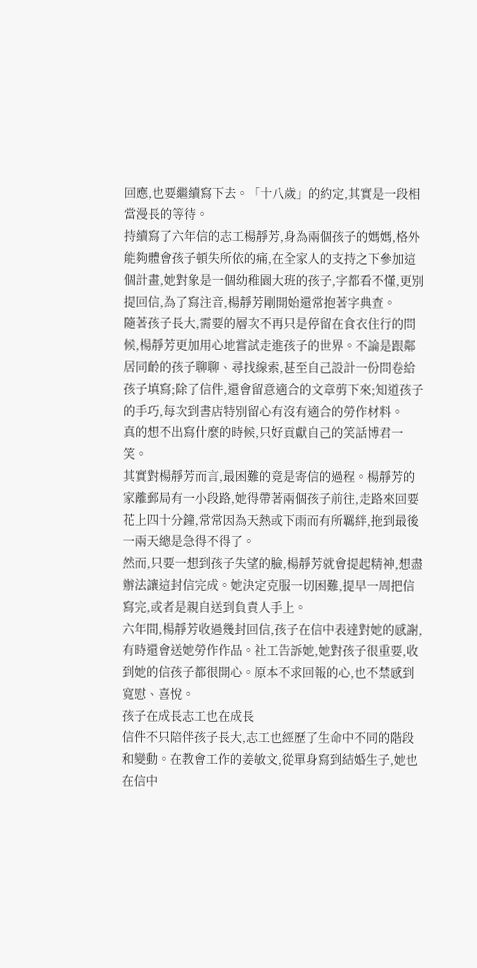回應,也要繼續寫下去。「十八歲」的約定,其實是一段相當漫長的等待。
持續寫了六年信的志工楊靜芳,身為兩個孩子的媽媽,格外能夠體會孩子頓失所依的痛,在全家人的支持之下參加這個計畫,她對象是一個幼稚園大班的孩子,字都看不懂,更別提回信,為了寫注音,楊靜芳剛開始還常抱著字典查。
隨著孩子長大,需要的層次不再只是停留在食衣住行的問候,楊靜芳更加用心地嘗試走進孩子的世界。不論是跟鄰居同齡的孩子聊聊、尋找線索,甚至自己設計一份問卷給孩子填寫;除了信件,還會留意適合的文章剪下來;知道孩子的手巧,每次到書店特別留心有沒有適合的勞作材料。
真的想不出寫什麼的時候,只好貢獻自己的笑話博君一笑。
其實對楊靜芳而言,最困難的竟是寄信的過程。楊靜芳的家離郵局有一小段路,她得帶著兩個孩子前往,走路來回要花上四十分鐘,常常因為天熱或下雨而有所羈絆,拖到最後一兩天總是急得不得了。
然而,只要一想到孩子失望的臉,楊靜芳就會提起精神,想盡辦法讓這封信完成。她決定克服一切困難,提早一周把信寫完,或者是親自送到負責人手上。
六年間,楊靜芳收過幾封回信,孩子在信中表達對她的感謝,有時還會送她勞作作品。社工告訴她,她對孩子很重要,收到她的信孩子都很開心。原本不求回報的心,也不禁感到寬慰、喜悅。
孩子在成長志工也在成長
信件不只陪伴孩子長大,志工也經歷了生命中不同的階段和變動。在教會工作的姜敏文,從單身寫到結婚生子,她也在信中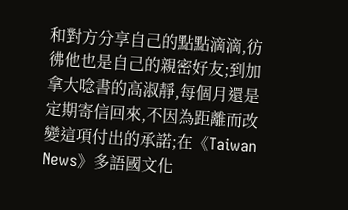和對方分享自己的點點滴滴,彷彿他也是自己的親密好友;到加拿大唸書的高淑靜,每個月還是定期寄信回來,不因為距離而改變這項付出的承諾;在《Taiwan News》多語國文化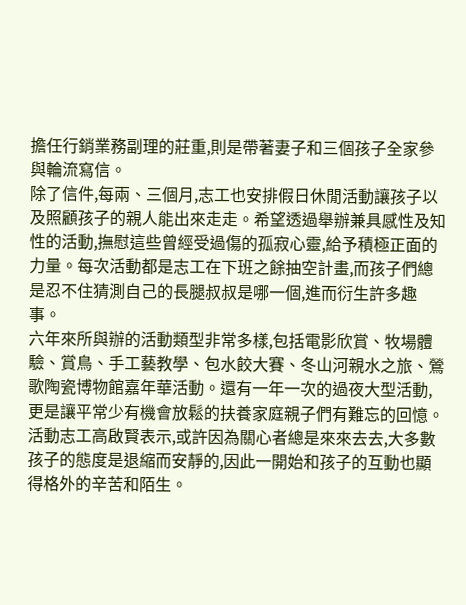擔任行銷業務副理的莊重,則是帶著妻子和三個孩子全家參與輪流寫信。
除了信件,每兩、三個月,志工也安排假日休閒活動讓孩子以及照顧孩子的親人能出來走走。希望透過舉辦兼具感性及知性的活動,撫慰這些曾經受過傷的孤寂心靈,給予積極正面的力量。每次活動都是志工在下班之餘抽空計畫,而孩子們總是忍不住猜測自己的長腿叔叔是哪一個,進而衍生許多趣事。
六年來所與辦的活動類型非常多樣,包括電影欣賞、牧場體驗、賞鳥、手工藝教學、包水餃大賽、冬山河親水之旅、鶯歌陶瓷博物館嘉年華活動。還有一年一次的過夜大型活動,更是讓平常少有機會放鬆的扶養家庭親子們有難忘的回憶。
活動志工高啟賢表示,或許因為關心者總是來來去去,大多數孩子的態度是退縮而安靜的,因此一開始和孩子的互動也顯得格外的辛苦和陌生。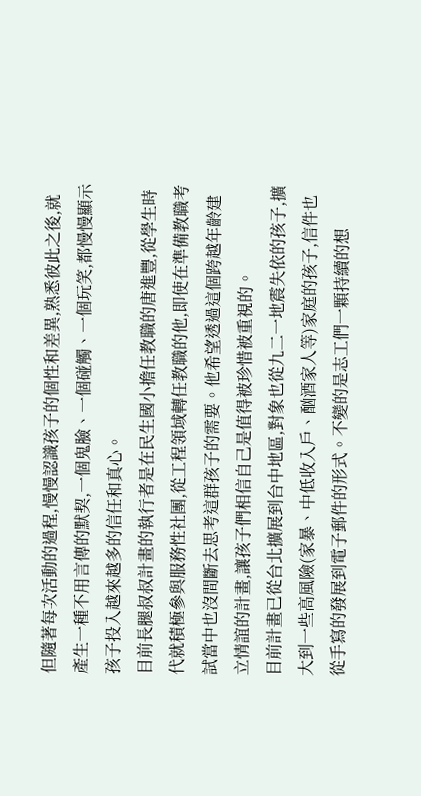但隨著每次活動的過程,慢慢認識孩子的個性和差異,熟悉彼此之後,就產生一種不用言傳的默契,一個鬼臉、一個碰觸、一個玩笑,都慢慢顯示孩子投入越來越多的信任和真心。
目前長腿叔叔計畫的執行者是在民生國小擔任教職的唐進豐,從學生時代就積極參與服務性社團,從工程領域轉任教職的他,即使在準備教職考試當中也沒間斷去思考這群孩子的需要。他希望透過這個跨越年齡建立情誼的計畫,讓孩子們相信自己是值得被珍惜被重視的。
目前計畫已從台北擴展到台中地區,對象也從九二一地震失依的孩子,擴大到一些高風險(家暴、中低收入戶、酗酒家人等)家庭的孩子,信件也從手寫的發展到電子郵件的形式。不變的是志工們一顆持續的想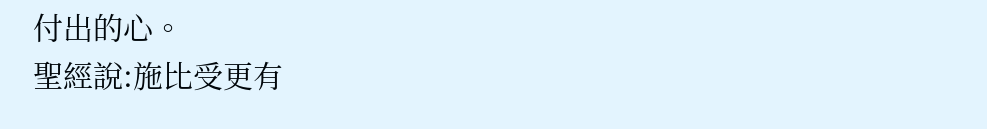付出的心。
聖經說:施比受更有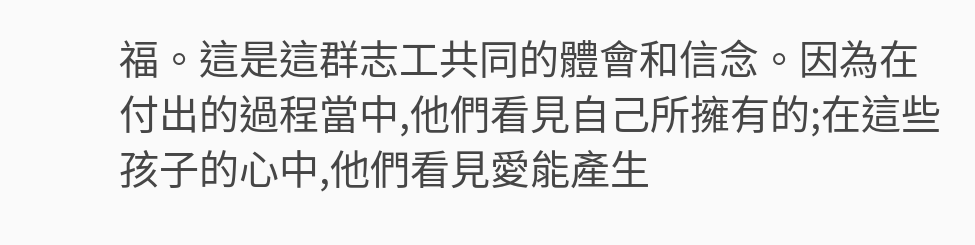福。這是這群志工共同的體會和信念。因為在付出的過程當中,他們看見自己所擁有的;在這些孩子的心中,他們看見愛能產生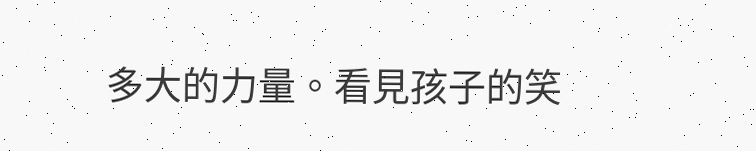多大的力量。看見孩子的笑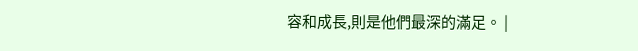容和成長,則是他們最深的滿足。 |